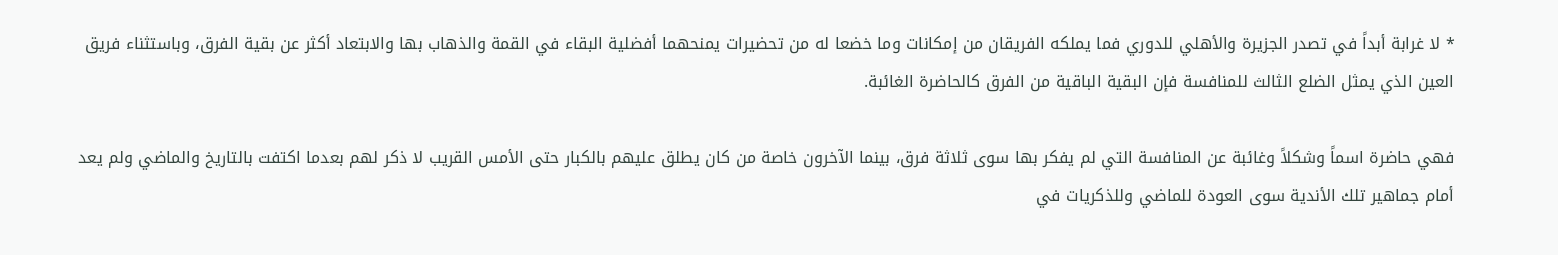* لا غرابة أبداً في تصدر الجزيرة والأهلي للدوري فما يملكه الفريقان من إمكانات وما خضعا له من تحضيرات يمنحهما أفضلية البقاء في القمة والذهاب بها والابتعاد أكثر عن بقية الفرق، وباستثناء فريق العين الذي يمثل الضلع الثالث للمنافسة فإن البقية الباقية من الفرق كالحاضرة الغائبة.

فهي حاضرة اسماً وشكلاً وغائبة عن المنافسة التي لم يفكر بها سوى ثلاثة فرق، بينما الآخرون خاصة من كان يطلق عليهم بالكبار حتى الأمس القريب لا ذكر لهم بعدما اكتفت بالتاريخ والماضي ولم يعد أمام جماهير تلك الأندية سوى العودة للماضي وللذكريات في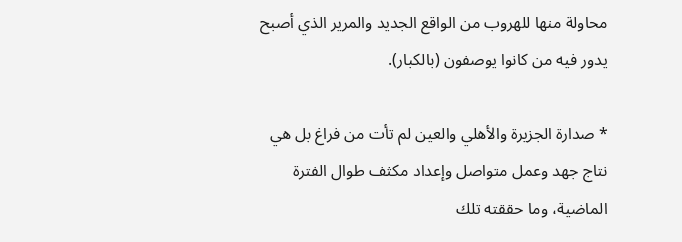محاولة منها للهروب من الواقع الجديد والمرير الذي أصبح يدور فيه من كانوا يوصفون (بالكبار).

* صدارة الجزيرة والأهلي والعين لم تأت من فراغ بل هي نتاج جهد وعمل متواصل وإعداد مكثف طوال الفترة الماضية، وما حققته تلك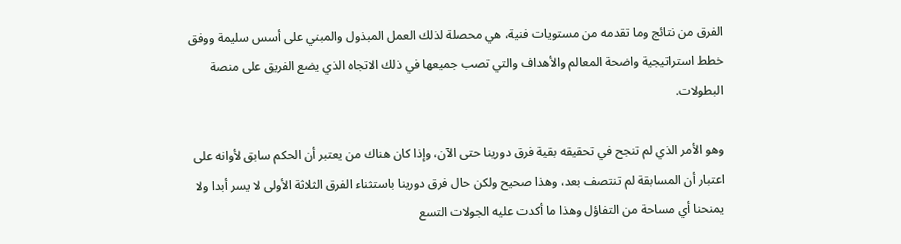الفرق من نتائج وما تقدمه من مستويات فنية، هي محصلة لذلك العمل المبذول والمبني على أسس سليمة ووفق خطط استراتيجية واضحة المعالم والأهداف والتي تصب جميعها في ذلك الاتجاه الذي يضع الفريق على منصة البطولات.

وهو الأمر الذي لم تنجح في تحقيقه بقية فرق دورينا حتى الآن، وإذا كان هناك من يعتبر أن الحكم سابق لأوانه على اعتبار أن المسابقة لم تنتصف بعد، وهذا صحيح ولكن حال فرق دورينا باستثناء الفرق الثلاثة الأولى لا يسر أبدا ولا يمنحنا أي مساحة من التفاؤل وهذا ما أكدت عليه الجولات التسع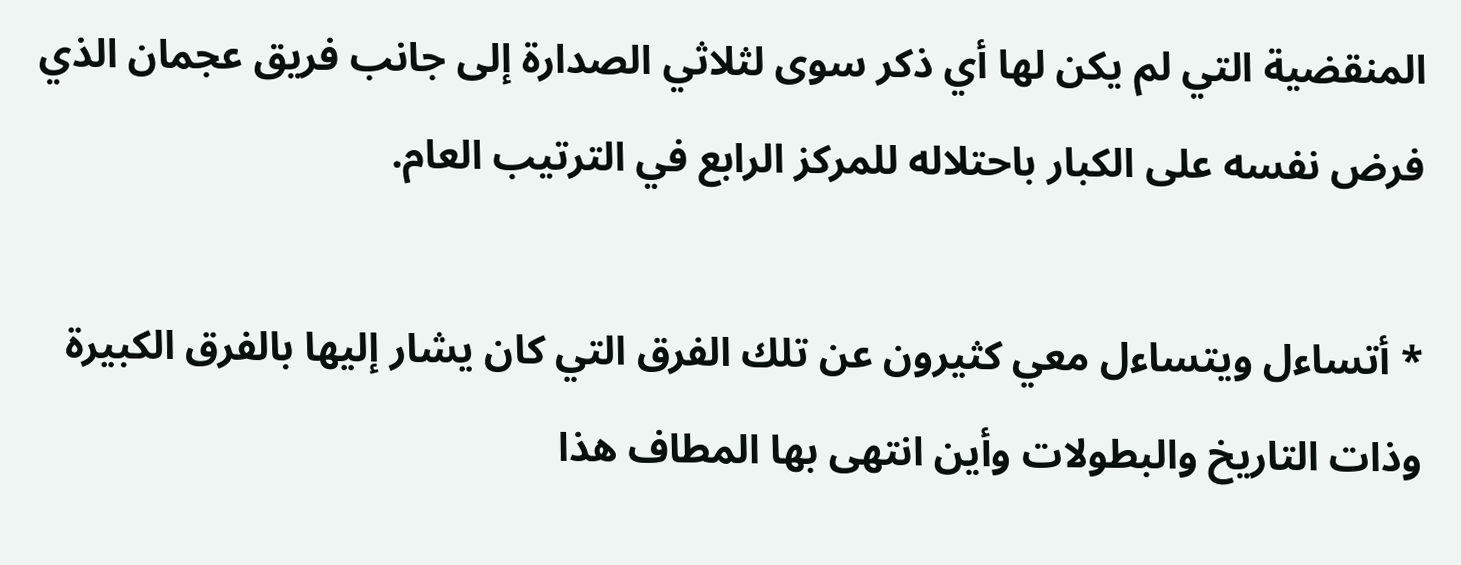المنقضية التي لم يكن لها أي ذكر سوى لثلاثي الصدارة إلى جانب فريق عجمان الذي فرض نفسه على الكبار باحتلاله للمركز الرابع في الترتيب العام.

* أتساءل ويتساءل معي كثيرون عن تلك الفرق التي كان يشار إليها بالفرق الكبيرة وذات التاريخ والبطولات وأين انتهى بها المطاف هذا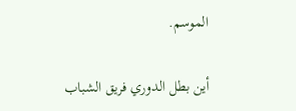الموسم.

أين بطل الدوري فريق الشباب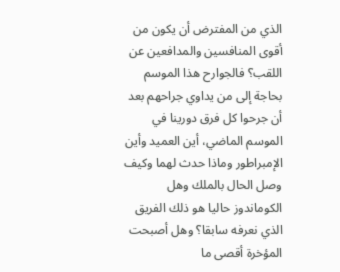الذي من المفترض أن يكون من أقوى المنافسين والمدافعين عن اللقب؟ فالجوارح هذا الموسم بحاجة إلى من يداوي جراحهم بعد أن جرحوا كل فرق دورينا في الموسم الماضي، أين العميد وأين الإمبراطور وماذا حدث لهما وكيف وصل الحال بالملك وهل الكوماندوز حاليا هو ذلك الفريق الذي نعرفه سابقا؟ وهل أصبحت المؤخرة أقصى ما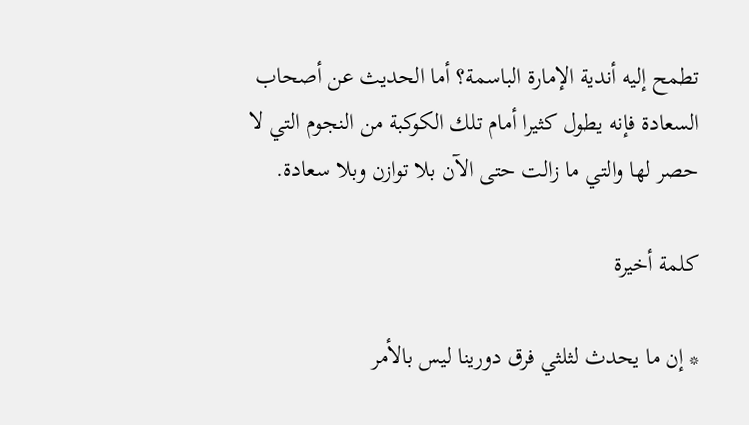تطمح إليه أندية الإمارة الباسمة؟ أما الحديث عن أصحاب السعادة فإنه يطول كثيرا أمام تلك الكوكبة من النجوم التي لا حصر لها والتي ما زالت حتى الآن بلا توازن وبلا سعادة.

كلمة أخيرة

* إن ما يحدث لثلثي فرق دورينا ليس بالأمر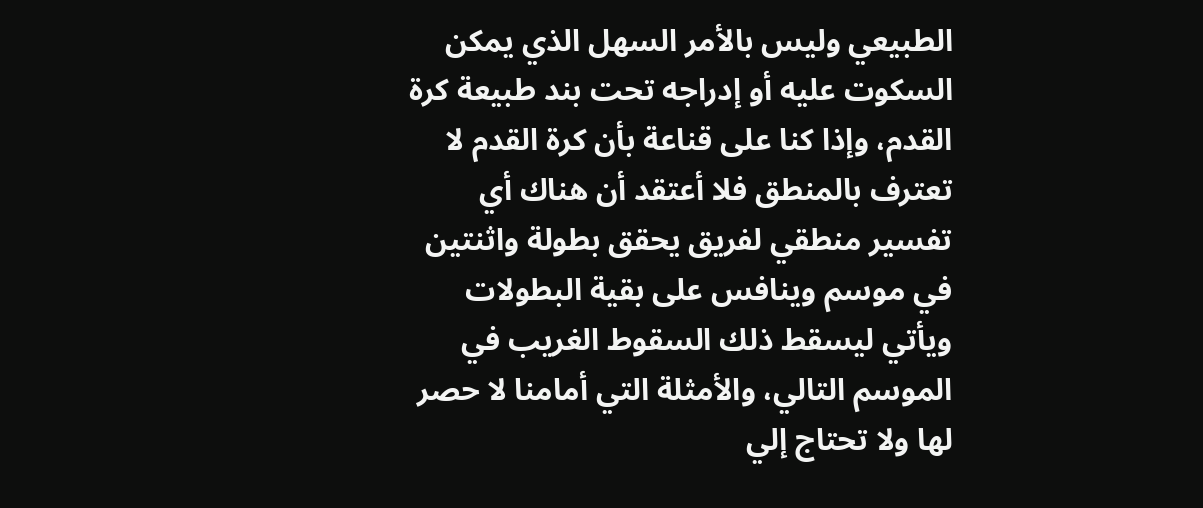الطبيعي وليس بالأمر السهل الذي يمكن السكوت عليه أو إدراجه تحت بند طبيعة كرة القدم، وإذا كنا على قناعة بأن كرة القدم لا تعترف بالمنطق فلا أعتقد أن هناك أي تفسير منطقي لفريق يحقق بطولة واثنتين في موسم وينافس على بقية البطولات ويأتي ليسقط ذلك السقوط الغريب في الموسم التالي، والأمثلة التي أمامنا لا حصر لها ولا تحتاج إلي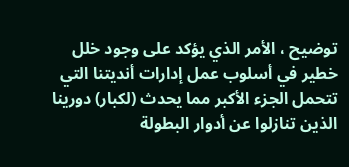توضيح ، الأمر الذي يؤكد على وجود خلل خطير في أسلوب عمل إدارات أنديتنا التي تتحمل الجزء الأكبر مما يحدث (لكبار) دورينا الذين تنازلوا عن أدوار البطولة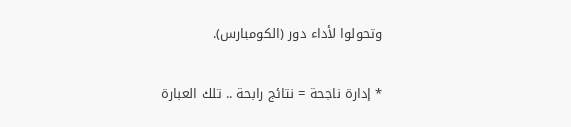وتحولوا لأداء دور (الكومبارس).

* إدارة ناجحة = نتائج رابحة .. تلك العبارة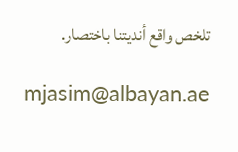تلخص واقع أنديتنا باختصار.

mjasim@albayan.ae